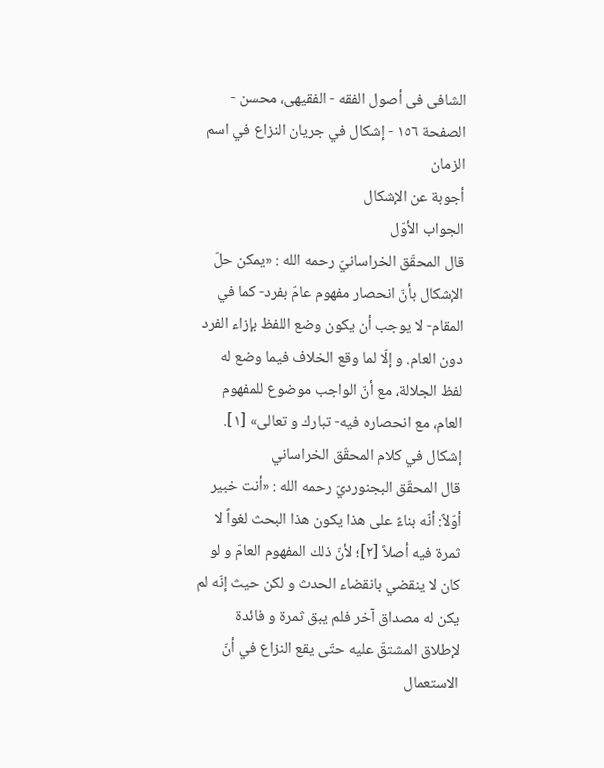الشافی فی أصول الفقه - الفقیهی، محسن - الصفحة ١٥٦ - إشکال في جریان النزاع في اسم الزمان
أجوبة عن الإشکال
الجواب الأوّل
قال المحقّق الخراسانيّ رحمه الله : «يمكن حلّ الإشكال بأنّ انحصار مفهوم عامّ بفرد- كما في المقام- لا يوجب أن يكون وضع اللفظ بإزاء الفرد دون العام. و إلّا لما وقع الخلاف فيما وضع له لفظ الجلالة، مع أنّ الواجب موضوع للمفهوم العام، مع انحصاره فيه- تبارك و تعالى» [١].
إشکال في کلام المحقّق الخراساني
قال المحقّق البجنورديّ رحمه الله : «أنت خبير أوّلاً: أنّه بناءً على هذا يكون هذا البحث لغواً لا ثمرة فيه أصلاً [٢]؛ لأنّ ذلك المفهوم العامّ و لو كان لا ينقضي بانقضاء الحدث و لكن حيث إنّه لم يكن له مصداق آخر فلم يبق ثمرة و فائدة لإطلاق المشتقّ عليه حتّى يقع النزاع في أنّ الاستعمال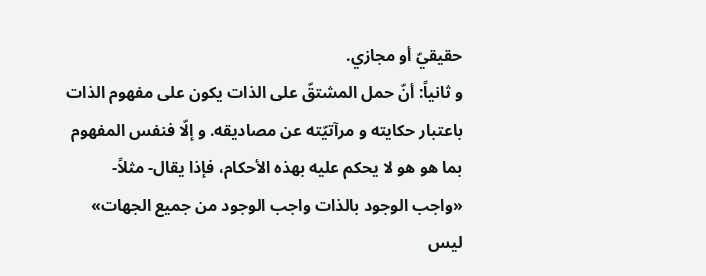حقيقيّ أو مجازي.
و ثانياً: أنّ حمل المشتقّ على الذات يكون على مفهوم الذات باعتبار حكايته و مرآتيّته عن مصاديقه. و إلّا فنفس المفهوم بما هو هو لا يحكم عليه بهذه الأحكام، فإذا يقال- مثلاً- «واجب الوجود بالذات واجب الوجود من جميع الجهات» ليس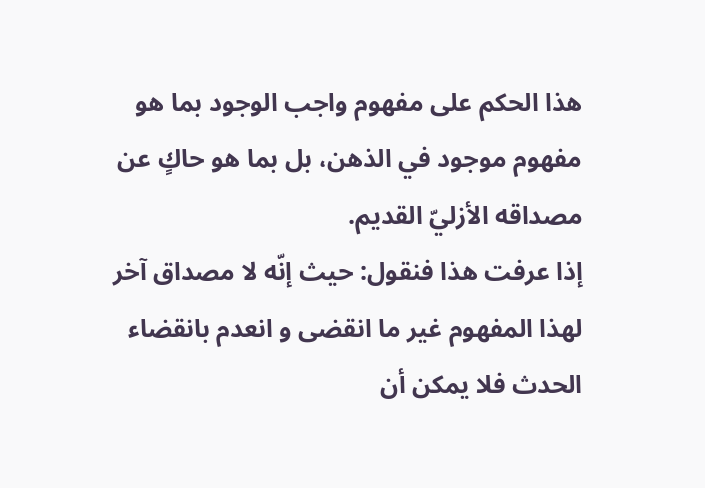هذا الحكم على مفهوم واجب الوجود بما هو مفهوم موجود في الذهن، بل بما هو حاكٍ عن مصداقه الأزليّ القديم.
إذا عرفت هذا فنقول: حيث إنّه لا مصداق آخر لهذا المفهوم غير ما انقضى و انعدم بانقضاء الحدث فلا يمكن أن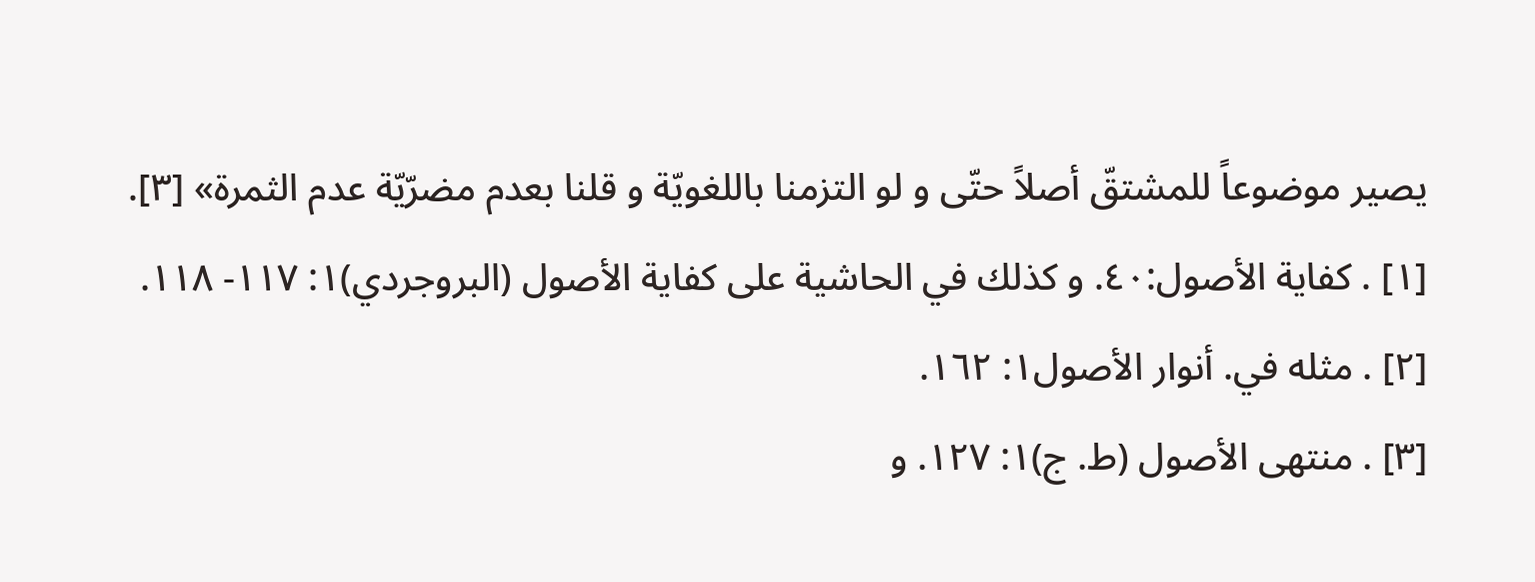يصير موضوعاً للمشتقّ أصلاً حتّى و لو التزمنا باللغويّة و قلنا بعدم مضرّيّة عدم الثمرة» [٣].
[١] . كفاية الأصول:٤٠. و کذلك في الحاشية على كفاية الأصول (البروجردي)١: ١١٧- ١١٨.
[٢] . مثله في. أنوار الأصول١: ١٦٢.
[٣] . منتهى الأصول (ط. ج)١: ١٢٧. و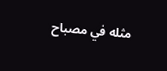مثله في مصباح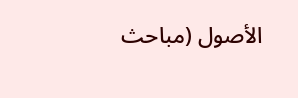الأصول (مباحث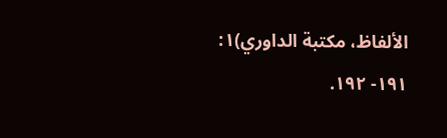الألفاظ، مكتبة الداوري)١: ١٩١- ١٩٢.